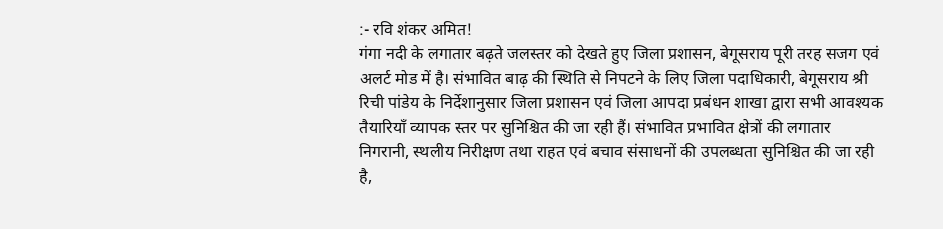:- रवि शंकर अमित!
गंगा नदी के लगातार बढ़ते जलस्तर को देखते हुए जिला प्रशासन, बेगूसराय पूरी तरह सजग एवं अलर्ट मोड में है। संभावित बाढ़ की स्थिति से निपटने के लिए जिला पदाधिकारी, बेगूसराय श्री रिची पांडेय के निर्देशानुसार जिला प्रशासन एवं जिला आपदा प्रबंधन शाखा द्वारा सभी आवश्यक तैयारियाँ व्यापक स्तर पर सुनिश्चित की जा रही हैं। संभावित प्रभावित क्षेत्रों की लगातार निगरानी, स्थलीय निरीक्षण तथा राहत एवं बचाव संसाधनों की उपलब्धता सुनिश्चित की जा रही है,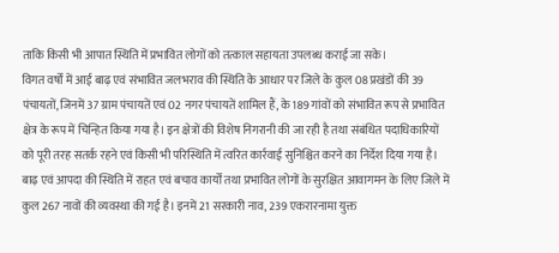ताकि किसी भी आपात स्थिति में प्रभावित लोगों को तत्काल सहायता उपलब्ध कराई जा सके।
विगत वर्षों में आई बाढ़ एवं संभावित जलभराव की स्थिति के आधार पर जिले के कुल 08 प्रखंडों की 39 पंचायतों, जिनमें 37 ग्राम पंचायतें एवं 02 नगर पंचायतें शामिल हैं, के 189 गांवों को संभावित रूप से प्रभावित क्षेत्र के रूप में चिन्हित किया गया है। इन क्षेत्रों की विशेष निगरानी की जा रही है तथा संबंधित पदाधिकारियों को पूरी तरह सतर्क रहने एवं किसी भी परिस्थिति में त्वरित कार्रवाई सुनिश्चित करने का निर्देश दिया गया है।
बाढ़ एवं आपदा की स्थिति में राहत एवं बचाव कार्यों तथा प्रभावित लोगों के सुरक्षित आवागमन के लिए जिले में कुल 267 नावों की व्यवस्था की गई है। इनमें 21 सरकारी नाव, 239 एकरारनामा युक्त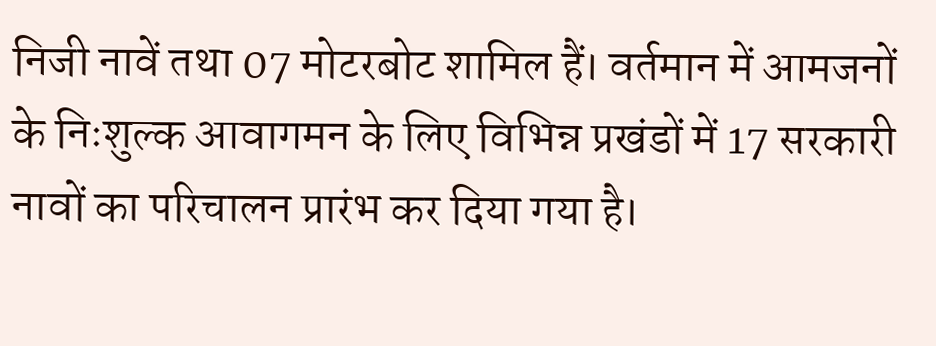निजी नावें तथा 07 मोटरबोट शामिल हैं। वर्तमान में आमजनों के निःशुल्क आवागमन के लिए विभिन्न प्रखंडों में 17 सरकारी नावों का परिचालन प्रारंभ कर दिया गया है।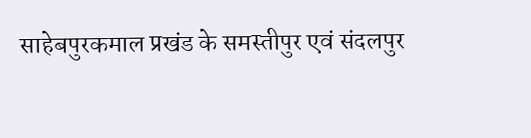साहेबपुरकमाल प्रखंड के समस्तीपुर एवं संदलपुर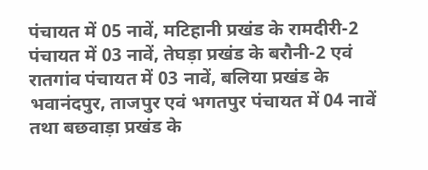पंचायत में 05 नावें, मटिहानी प्रखंड के रामदीरी-2 पंचायत में 03 नावें, तेघड़ा प्रखंड के बरौनी-2 एवं रातगांव पंचायत में 03 नावें, बलिया प्रखंड के भवानंदपुर, ताजपुर एवं भगतपुर पंचायत में 04 नावें तथा बछवाड़ा प्रखंड के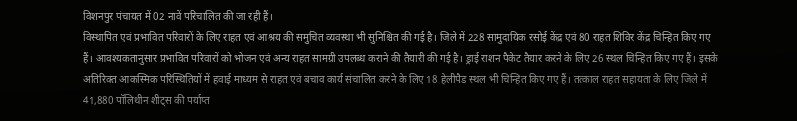विशनपुर पंचायत में 02 नावें परिचालित की जा रही हैं।
विस्थापित एवं प्रभावित परिवारों के लिए राहत एवं आश्रय की समुचित व्यवस्था भी सुनिश्चित की गई है। जिले में 228 सामुदायिक रसोई केंद्र एवं 80 राहत शिविर केंद्र चिन्हित किए गए हैं। आवश्यकतानुसार प्रभावित परिवारों को भोजन एवं अन्य राहत सामग्री उपलब्ध कराने की तैयारी की गई है। ड्राई राशन पैकेट तैयार करने के लिए 26 स्थल चिन्हित किए गए हैं। इसके अतिरिक्त आकस्मिक परिस्थितियों में हवाई माध्यम से राहत एवं बचाव कार्य संचालित करने के लिए 18 हेलीपैड स्थल भी चिन्हित किए गए हैं। तत्काल राहत सहायता के लिए जिले में 41,880 पॉलिथीन शीट्स की पर्याप्त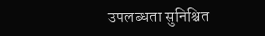उपलब्धता सुनिश्चित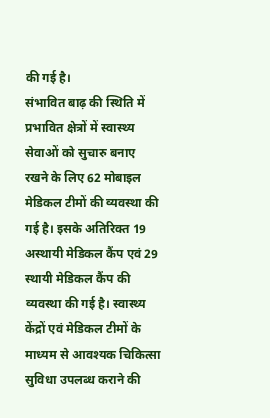की गई है।
संभावित बाढ़ की स्थिति में प्रभावित क्षेत्रों में स्वास्थ्य सेवाओं को सुचारु बनाए रखने के लिए 62 मोबाइल मेडिकल टीमों की व्यवस्था की गई है। इसके अतिरिक्त 19 अस्थायी मेडिकल कैंप एवं 29 स्थायी मेडिकल कैंप की व्यवस्था की गई है। स्वास्थ्य केंद्रों एवं मेडिकल टीमों के माध्यम से आवश्यक चिकित्सा सुविधा उपलब्ध कराने की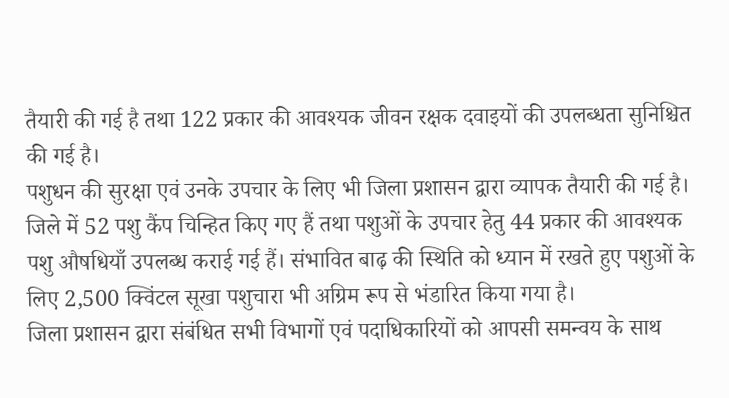तैयारी की गई है तथा 122 प्रकार की आवश्यक जीवन रक्षक दवाइयों की उपलब्धता सुनिश्चित की गई है।
पशुधन की सुरक्षा एवं उनके उपचार के लिए भी जिला प्रशासन द्वारा व्यापक तैयारी की गई है। जिले में 52 पशु कैंप चिन्हित किए गए हैं तथा पशुओं के उपचार हेतु 44 प्रकार की आवश्यक पशु औषधियाँ उपलब्ध कराई गई हैं। संभावित बाढ़ की स्थिति को ध्यान में रखते हुए पशुओं के लिए 2,500 क्विंटल सूखा पशुचारा भी अग्रिम रूप से भंडारित किया गया है।
जिला प्रशासन द्वारा संबंधित सभी विभागों एवं पदाधिकारियों को आपसी समन्वय के साथ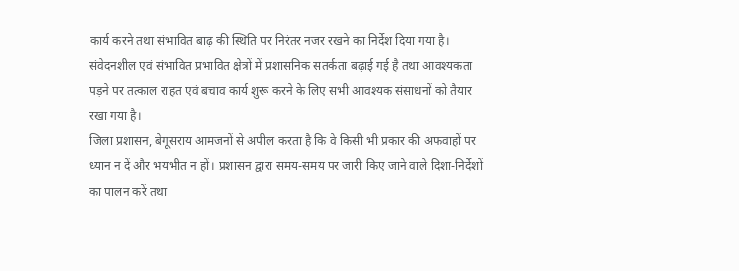कार्य करने तथा संभावित बाढ़ की स्थिति पर निरंतर नजर रखने का निर्देश दिया गया है। संवेदनशील एवं संभावित प्रभावित क्षेत्रों में प्रशासनिक सतर्कता बढ़ाई गई है तथा आवश्यकता पड़ने पर तत्काल राहत एवं बचाव कार्य शुरू करने के लिए सभी आवश्यक संसाधनों को तैयार रखा गया है।
जिला प्रशासन, बेगूसराय आमजनों से अपील करता है कि वे किसी भी प्रकार की अफवाहों पर ध्यान न दें और भयभीत न हों। प्रशासन द्वारा समय-समय पर जारी किए जाने वाले दिशा-निर्देशों का पालन करें तथा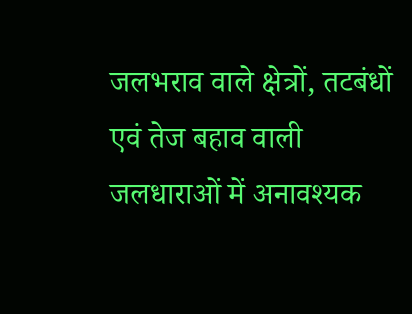जलभराव वाले क्षेत्रों, तटबंधों एवं तेज बहाव वाली जलधाराओं में अनावश्यक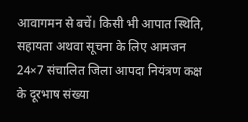आवागमन से बचें। किसी भी आपात स्थिति, सहायता अथवा सूचना के लिए आमजन 24×7 संचालित जिला आपदा नियंत्रण कक्ष के दूरभाष संख्या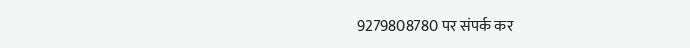9279808780 पर संपर्क कर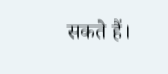सकते हैं।